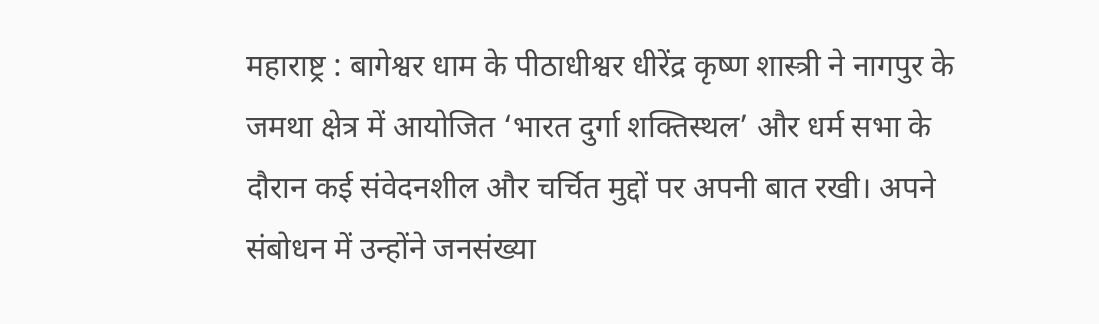महाराष्ट्र : बागेश्वर धाम के पीठाधीश्वर धीरेंद्र कृष्ण शास्त्री ने नागपुर के जमथा क्षेत्र में आयोजित ‘भारत दुर्गा शक्तिस्थल’ और धर्म सभा के दौरान कई संवेदनशील और चर्चित मुद्दों पर अपनी बात रखी। अपने संबोधन में उन्होंने जनसंख्या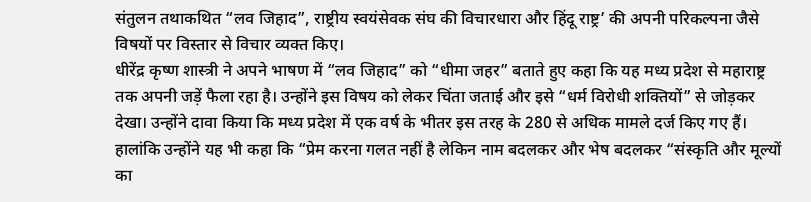संतुलन तथाकथित “लव जिहाद”, राष्ट्रीय स्वयंसेवक संघ की विचारधारा और हिंदू राष्ट्र’ की अपनी परिकल्पना जैसे विषयों पर विस्तार से विचार व्यक्त किए।
धीरेंद्र कृष्ण शास्त्री ने अपने भाषण में “लव जिहाद” को “धीमा जहर” बताते हुए कहा कि यह मध्य प्रदेश से महाराष्ट्र तक अपनी जड़ें फैला रहा है। उन्होंने इस विषय को लेकर चिंता जताई और इसे “धर्म विरोधी शक्तियों” से जोड़कर देखा। उन्होंने दावा किया कि मध्य प्रदेश में एक वर्ष के भीतर इस तरह के 280 से अधिक मामले दर्ज किए गए हैं। हालांकि उन्होंने यह भी कहा कि “प्रेम करना गलत नहीं है लेकिन नाम बदलकर और भेष बदलकर “संस्कृति और मूल्यों का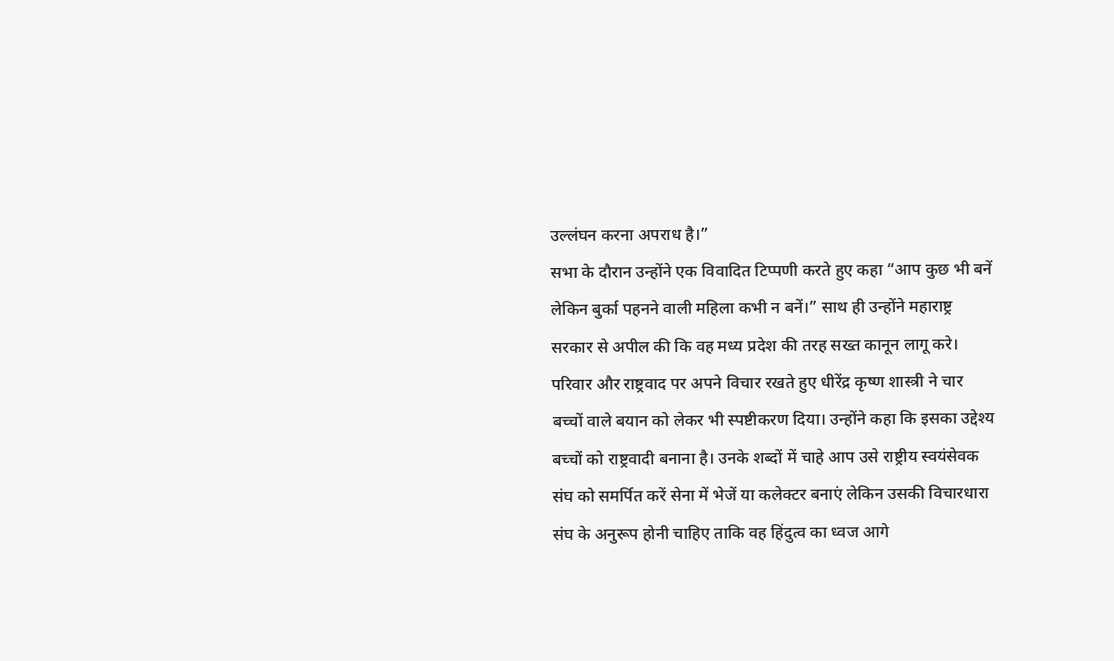उल्लंघन करना अपराध है।”
सभा के दौरान उन्होंने एक विवादित टिप्पणी करते हुए कहा “आप कुछ भी बनें लेकिन बुर्का पहनने वाली महिला कभी न बनें।” साथ ही उन्होंने महाराष्ट्र सरकार से अपील की कि वह मध्य प्रदेश की तरह सख्त कानून लागू करे।
परिवार और राष्ट्रवाद पर अपने विचार रखते हुए धीरेंद्र कृष्ण शास्त्री ने चार बच्चों वाले बयान को लेकर भी स्पष्टीकरण दिया। उन्होंने कहा कि इसका उद्देश्य बच्चों को राष्ट्रवादी बनाना है। उनके शब्दों में चाहे आप उसे राष्ट्रीय स्वयंसेवक संघ को समर्पित करें सेना में भेजें या कलेक्टर बनाएं लेकिन उसकी विचारधारा संघ के अनुरूप होनी चाहिए ताकि वह हिंदुत्व का ध्वज आगे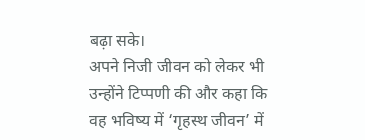बढ़ा सके।
अपने निजी जीवन को लेकर भी उन्होंने टिप्पणी की और कहा कि वह भविष्य में ‘गृहस्थ जीवन’ में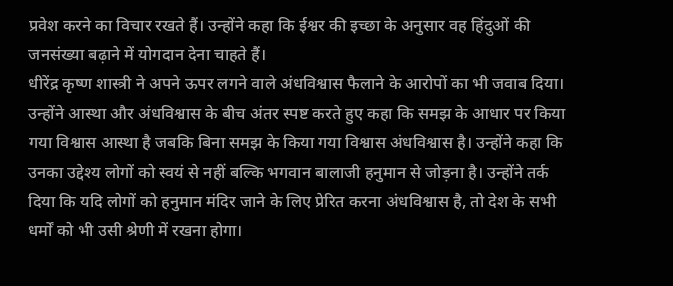प्रवेश करने का विचार रखते हैं। उन्होंने कहा कि ईश्वर की इच्छा के अनुसार वह हिंदुओं की जनसंख्या बढ़ाने में योगदान देना चाहते हैं।
धीरेंद्र कृष्ण शास्त्री ने अपने ऊपर लगने वाले अंधविश्वास फैलाने के आरोपों का भी जवाब दिया। उन्होंने आस्था और अंधविश्वास के बीच अंतर स्पष्ट करते हुए कहा कि समझ के आधार पर किया गया विश्वास आस्था है जबकि बिना समझ के किया गया विश्वास अंधविश्वास है। उन्होंने कहा कि उनका उद्देश्य लोगों को स्वयं से नहीं बल्कि भगवान बालाजी हनुमान से जोड़ना है। उन्होंने तर्क दिया कि यदि लोगों को हनुमान मंदिर जाने के लिए प्रेरित करना अंधविश्वास है, तो देश के सभी धर्मों को भी उसी श्रेणी में रखना होगा।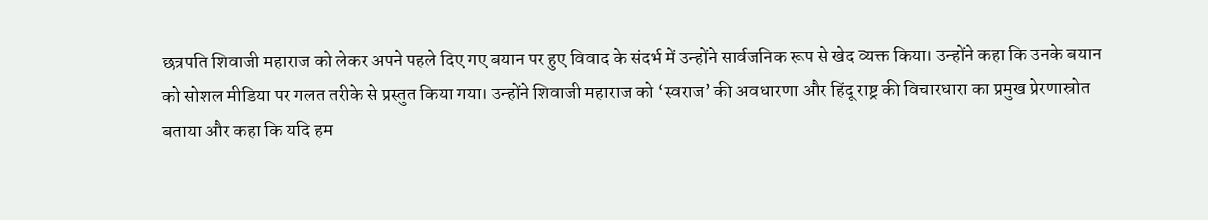छत्रपति शिवाजी महाराज को लेकर अपने पहले दिए गए बयान पर हुए विवाद के संदर्भ में उन्होंने सार्वजनिक रूप से खेद व्यक्त किया। उन्होंने कहा कि उनके बयान को सोशल मीडिया पर गलत तरीके से प्रस्तुत किया गया। उन्होंने शिवाजी महाराज को ‘स्वराज’ की अवधारणा और हिंदू राष्ट्र की विचारधारा का प्रमुख प्रेरणास्रोत बताया और कहा कि यदि हम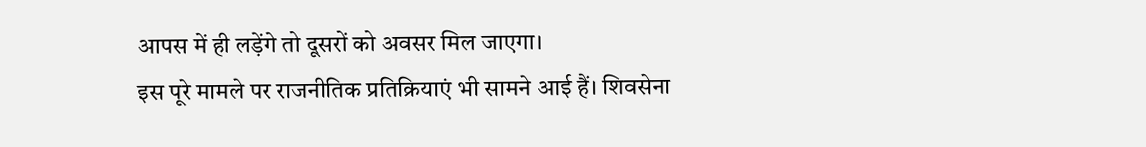आपस में ही लड़ेंगे तो दूसरों को अवसर मिल जाएगा।
इस पूरे मामले पर राजनीतिक प्रतिक्रियाएं भी सामने आई हैं। शिवसेना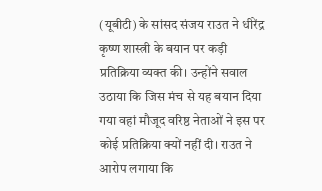(यूबीटी) के सांसद संजय राउत ने धीरेंद्र कृष्ण शास्त्री के बयान पर कड़ी प्रतिक्रिया व्यक्त की। उन्होंने सवाल उठाया कि जिस मंच से यह बयान दिया गया वहां मौजूद वरिष्ठ नेताओं ने इस पर कोई प्रतिक्रिया क्यों नहीं दी। राउत ने आरोप लगाया कि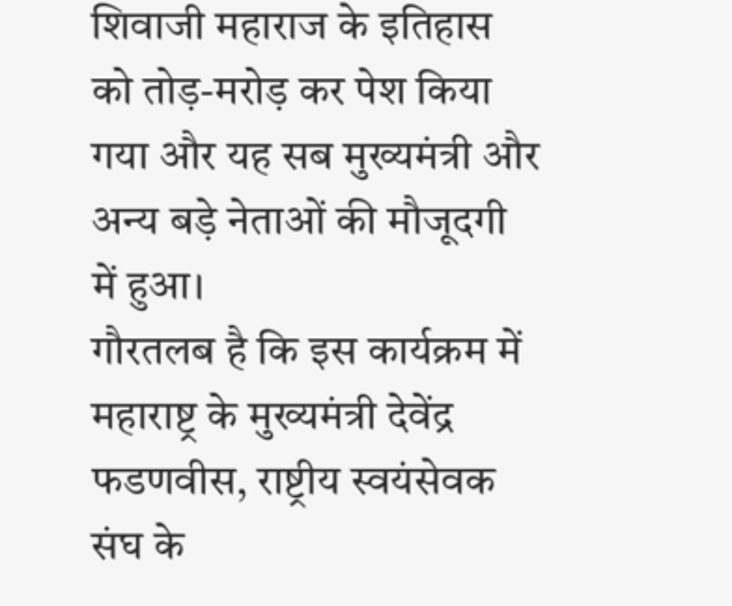शिवाजी महाराज के इतिहास को तोड़-मरोड़ कर पेश किया गया और यह सब मुख्यमंत्री और अन्य बड़े नेताओं की मौजूदगी में हुआ।
गौरतलब है कि इस कार्यक्रम में महाराष्ट्र के मुख्यमंत्री देवेंद्र फडणवीस, राष्ट्रीय स्वयंसेवक संघ के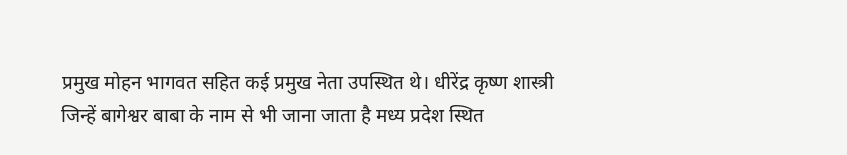प्रमुख मोहन भागवत सहित कई प्रमुख नेता उपस्थित थे। धीरेंद्र कृष्ण शास्त्री जिन्हें बागेश्वर बाबा के नाम से भी जाना जाता है मध्य प्रदेश स्थित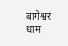बागेश्वर धाम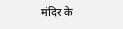मंदिर के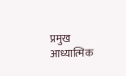प्रमुख आध्यात्मिक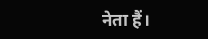नेता हैं।